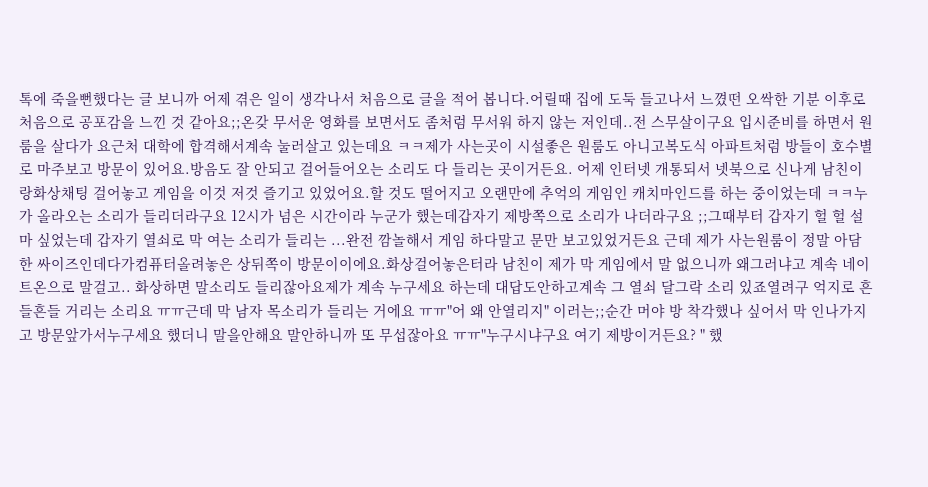톡에 죽을뻔했다는 글 보니까 어제 겪은 일이 생각나서 처음으로 글을 적어 봅니다.어릴때 집에 도둑 들고나서 느꼈떤 오싹한 기분 이후로처음으로 공포감을 느낀 것 같아요;;온갖 무서운 영화를 보면서도 좀처럼 무서워 하지 않는 저인데..전 스무살이구요 입시준비를 하면서 원룸을 살다가 요근처 대학에 합격해서계속 눌러살고 있는데요 ㅋㅋ제가 사는곳이 시설좋은 원룸도 아니고복도식 아파트처럼 방들이 호수별로 마주보고 방문이 있어요.방음도 잘 안되고 걸어들어오는 소리도 다 들리는 곳이거든요. 어제 인터넷 개통되서 넷북으로 신나게 남친이랑화상채팅 걸어놓고 게임을 이것 저것 즐기고 있었어요.할 것도 떨어지고 오랜만에 추억의 게임인 캐치마인드를 하는 중이었는데 ㅋㅋ누가 올라오는 소리가 들리더라구요 12시가 넘은 시간이라 누군가 했는데갑자기 제방쪽으로 소리가 나더라구요 ;;그때부터 갑자기 헐 헐 설마 싶었는데 갑자기 열쇠로 막 여는 소리가 들리는 ...완전 깜놀해서 게임 하다말고 문만 보고있었거든요 근데 제가 사는원룸이 정말 아담한 싸이즈인데다가컴퓨터올려놓은 상뒤쪽이 방문이이에요.화상걸어놓은터라 남친이 제가 막 게임에서 말 없으니까 왜그러냐고 계속 네이트온으로 말걸고.. 화상하면 말소리도 들리잖아요제가 계속 누구세요 하는데 대답도안하고계속 그 열쇠 달그락 소리 있죠열려구 억지로 흔들흔들 거리는 소리요 ㅠㅠ근데 막 남자 목소리가 들리는 거에요 ㅠㅠ"어 왜 안열리지" 이러는;;순간 머야 방 착각했나 싶어서 막 인나가지고 방문앞가서누구세요 했더니 말을안해요 말안하니까 또 무섭잖아요 ㅠㅠ"누구시냐구요 여기 제방이거든요? " 했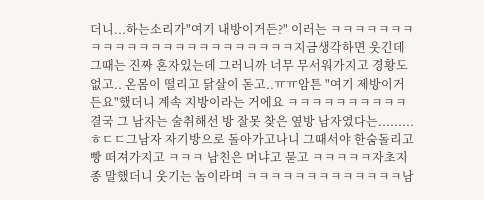더니...하는소리가"여기 내방이거든?" 이러는 ㅋㅋㅋㅋㅋㅋㅋㅋㅋㅋㅋㅋㅋㅋㅋㅋㅋㅋㅋㅋㅋㅋㅋㅋ지금생각하면 웃긴데그때는 진짜 혼자있는데 그러니까 너무 무서워가지고 경황도없고.. 온몸이 떨리고 닭살이 돋고..ㅠㅠ암튼 "여기 제방이거든요"했더니 계속 지방이라는 거에요 ㅋㅋㅋㅋㅋㅋㅋㅋㅋㅋ결국 그 남자는 술취해선 방 잘못 찾은 옆방 남자였다는.........ㅎㄷㄷ그남자 자기방으로 돌아가고나니 그때서야 한숨돌리고빵 떠져가지고 ㅋㅋㅋ 남친은 머냐고 묻고 ㅋㅋㅋㅋㅋ자초지종 말했더니 웃기는 놈이라며 ㅋㅋㅋㅋㅋㅋㅋㅋㅋㅋㅋㅋㅋ남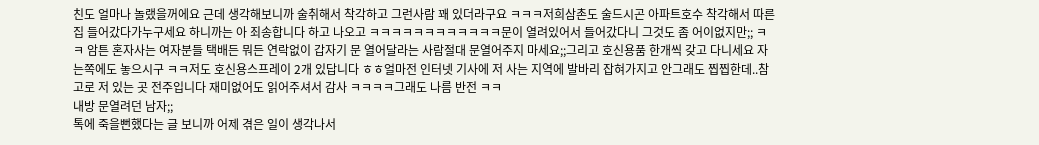친도 얼마나 놀랬을꺼에요 근데 생각해보니까 술취해서 착각하고 그런사람 꽤 있더라구요 ㅋㅋㅋ저희삼촌도 술드시곤 아파트호수 착각해서 따른집 들어갔다가누구세요 하니까는 아 죄송합니다 하고 나오고 ㅋㅋㅋㅋㅋㅋㅋㅋㅋㅋㅋㅋ문이 열려있어서 들어갔다니 그것도 좀 어이없지만;; ㅋㅋ 암튼 혼자사는 여자분들 택배든 뭐든 연락없이 갑자기 문 열어달라는 사람절대 문열어주지 마세요;;그리고 호신용품 한개씩 갖고 다니세요 자는쪽에도 놓으시구 ㅋㅋ저도 호신용스프레이 2개 있답니다 ㅎㅎ얼마전 인터넷 기사에 저 사는 지역에 발바리 잡혀가지고 안그래도 찝찝한데..참고로 저 있는 곳 전주입니다 재미없어도 읽어주셔서 감사 ㅋㅋㅋㅋ그래도 나름 반전 ㅋㅋ
내방 문열려던 남자;;
톡에 죽을뻔했다는 글 보니까 어제 겪은 일이 생각나서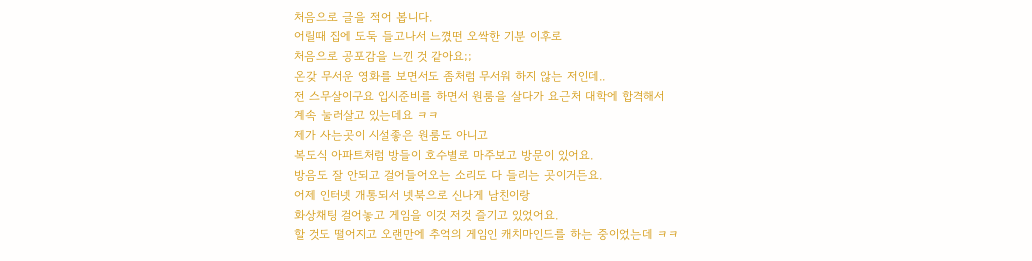처음으로 글을 적어 봅니다.
어릴때 집에 도둑 들고나서 느꼈떤 오싹한 기분 이후로
처음으로 공포감을 느낀 것 같아요;;
온갖 무서운 영화를 보면서도 좀처럼 무서워 하지 않는 저인데..
전 스무살이구요 입시준비를 하면서 원룸을 살다가 요근처 대학에 합격해서
계속 눌러살고 있는데요 ㅋㅋ
제가 사는곳이 시설좋은 원룸도 아니고
복도식 아파트처럼 방들이 호수별로 마주보고 방문이 있어요.
방음도 잘 안되고 걸어들어오는 소리도 다 들리는 곳이거든요.
어제 인터넷 개통되서 넷북으로 신나게 남친이랑
화상채팅 걸어놓고 게임을 이것 저것 즐기고 있었어요.
할 것도 떨어지고 오랜만에 추억의 게임인 캐치마인드를 하는 중이었는데 ㅋㅋ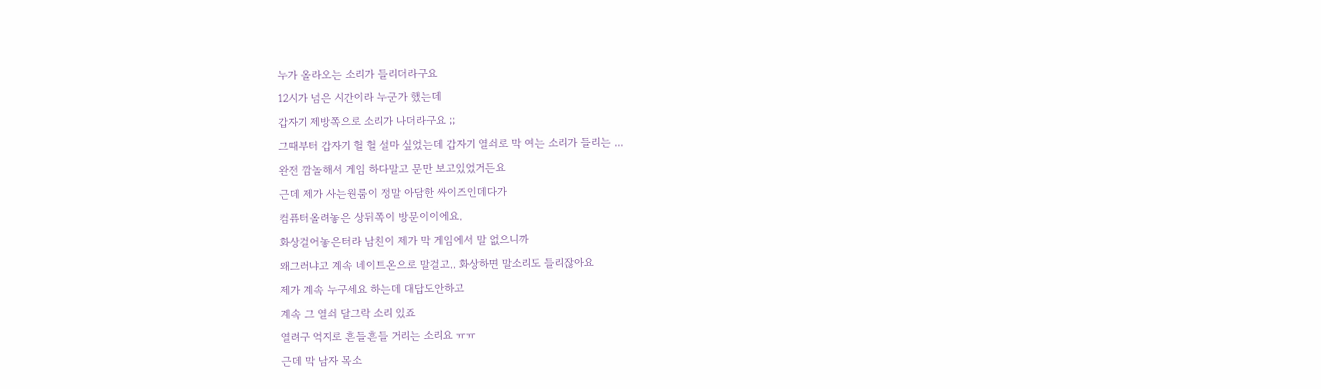누가 올라오는 소리가 들리더라구요
12시가 넘은 시간이라 누군가 했는데
갑자기 제방쪽으로 소리가 나더라구요 ;;
그때부터 갑자기 헐 헐 설마 싶었는데 갑자기 열쇠로 막 여는 소리가 들리는 ...
완전 깜놀해서 게임 하다말고 문만 보고있었거든요
근데 제가 사는원룸이 정말 아담한 싸이즈인데다가
컴퓨터올려놓은 상뒤쪽이 방문이이에요.
화상걸어놓은터라 남친이 제가 막 게임에서 말 없으니까
왜그러냐고 계속 네이트온으로 말걸고.. 화상하면 말소리도 들리잖아요
제가 계속 누구세요 하는데 대답도안하고
계속 그 열쇠 달그락 소리 있죠
열려구 억지로 흔들흔들 거리는 소리요 ㅠㅠ
근데 막 남자 목소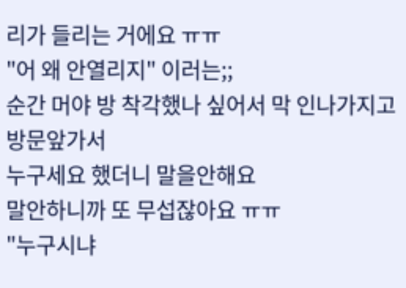리가 들리는 거에요 ㅠㅠ
"어 왜 안열리지" 이러는;;
순간 머야 방 착각했나 싶어서 막 인나가지고 방문앞가서
누구세요 했더니 말을안해요
말안하니까 또 무섭잖아요 ㅠㅠ
"누구시냐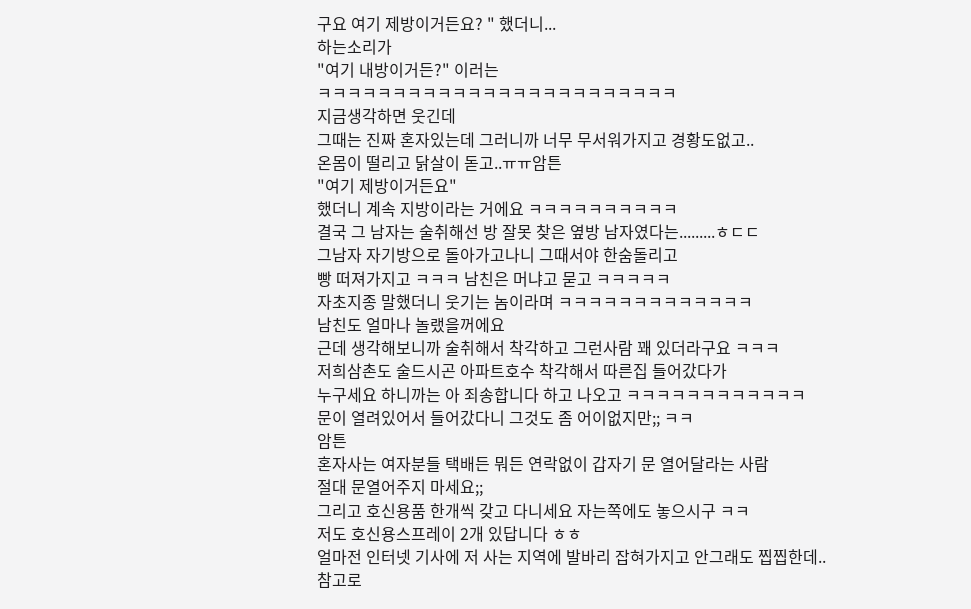구요 여기 제방이거든요? " 했더니...
하는소리가
"여기 내방이거든?" 이러는
ㅋㅋㅋㅋㅋㅋㅋㅋㅋㅋㅋㅋㅋㅋㅋㅋㅋㅋㅋㅋㅋㅋㅋㅋ
지금생각하면 웃긴데
그때는 진짜 혼자있는데 그러니까 너무 무서워가지고 경황도없고..
온몸이 떨리고 닭살이 돋고..ㅠㅠ암튼
"여기 제방이거든요"
했더니 계속 지방이라는 거에요 ㅋㅋㅋㅋㅋㅋㅋㅋㅋㅋ
결국 그 남자는 술취해선 방 잘못 찾은 옆방 남자였다는.........ㅎㄷㄷ
그남자 자기방으로 돌아가고나니 그때서야 한숨돌리고
빵 떠져가지고 ㅋㅋㅋ 남친은 머냐고 묻고 ㅋㅋㅋㅋㅋ
자초지종 말했더니 웃기는 놈이라며 ㅋㅋㅋㅋㅋㅋㅋㅋㅋㅋㅋㅋㅋ
남친도 얼마나 놀랬을꺼에요
근데 생각해보니까 술취해서 착각하고 그런사람 꽤 있더라구요 ㅋㅋㅋ
저희삼촌도 술드시곤 아파트호수 착각해서 따른집 들어갔다가
누구세요 하니까는 아 죄송합니다 하고 나오고 ㅋㅋㅋㅋㅋㅋㅋㅋㅋㅋㅋㅋ
문이 열려있어서 들어갔다니 그것도 좀 어이없지만;; ㅋㅋ
암튼
혼자사는 여자분들 택배든 뭐든 연락없이 갑자기 문 열어달라는 사람
절대 문열어주지 마세요;;
그리고 호신용품 한개씩 갖고 다니세요 자는쪽에도 놓으시구 ㅋㅋ
저도 호신용스프레이 2개 있답니다 ㅎㅎ
얼마전 인터넷 기사에 저 사는 지역에 발바리 잡혀가지고 안그래도 찝찝한데..
참고로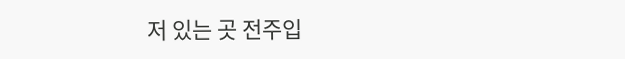저 있는 곳 전주입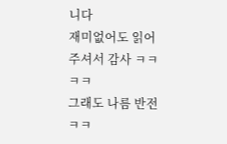니다
재미없어도 읽어주셔서 감사 ㅋㅋㅋㅋ
그래도 나름 반전 ㅋㅋ